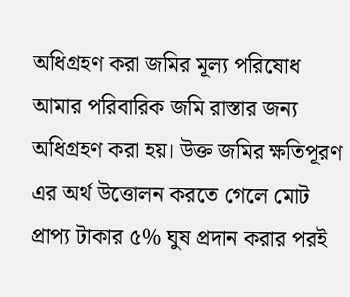অধিগ্রহণ করা জমির মূল্য পরিষোধ
আমার পরিবারিক জমি রাস্তার জন্য অধিগ্রহণ করা হয়। উক্ত জমির ক্ষতিপূরণ এর অর্থ উত্তোলন করতে গেলে মোট প্রাপ্য টাকার ৫% ঘুষ প্রদান করার পরই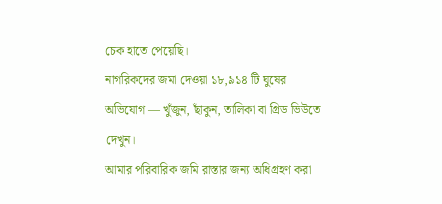চেক হাতে পেয়েছি।
নাগরিকদের জমা দেওয়া ১৮,৯১৪ টি ঘুষের অভিযোগ — খুঁজুন, ছাঁকুন, তালিকা বা গ্রিড ভিউতে দেখুন।
আমার পরিবারিক জমি রাস্তার জন্য অধিগ্রহণ করা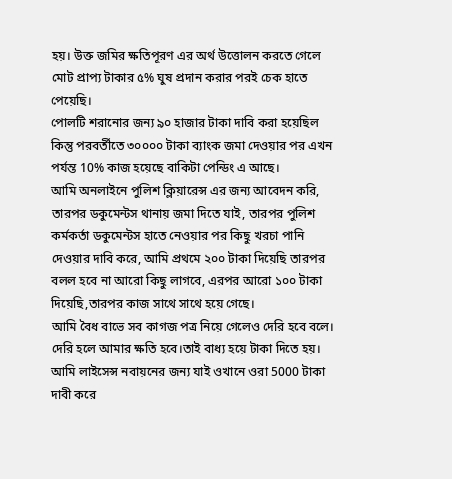হয়। উক্ত জমির ক্ষতিপূরণ এর অর্থ উত্তোলন করতে গেলে মোট প্রাপ্য টাকার ৫% ঘুষ প্রদান করার পরই চেক হাতে পেয়েছি।
পোলটি শরানোর জন্য ৯০ হাজার টাকা দাবি করা হয়েছিল কিন্তু পরবর্তীতে ৩০০০০ টাকা ব্যাংক জমা দেওয়ার পর এখন পর্যন্ত 10% কাজ হয়েছে বাকিটা পেন্ডিং এ আছে।
আমি অনলাইনে পুলিশ ক্লিয়ারেন্স এর জন্য আবেদন করি, তারপর ডকুমেন্টস থানায় জমা দিতে যাই, তারপর পুলিশ কর্মকর্তা ডকুমেন্টস হাতে নেওয়ার পর কিছু খরচা পানি দেওয়ার দাবি করে, আমি প্রথমে ২০০ টাকা দিয়েছি তারপর বলল হবে না আরো কিছু লাগবে, এরপর আরো ১০০ টাকা দিয়েছি,তারপর কাজ সাথে সাথে হয়ে গেছে।
আমি বৈধ বাভে সব কাগজ পত্র নিয়ে গেলেও দেরি হবে বলে। দেরি হলে আমার ক্ষতি হবে।তাই বাধ্য হয়ে টাকা দিতে হয়।
আমি লাইসেন্স নবায়নের জন্য যাই ওখানে ওরা 5000 টাকা দাবী করে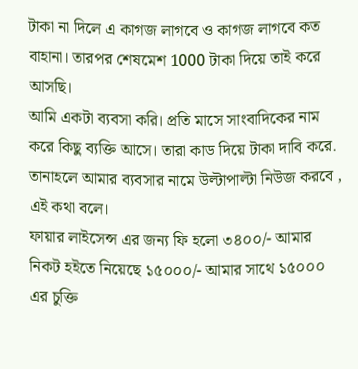টাকা না দিলে এ কাগজ লাগবে ও কাগজ লাগবে কত বাহানা। তারপর শেষমেশ 1000 টাকা দিয়ে তাই করে আসছি।
আমি একটা ব্যবসা করি। প্রতি মাসে সাংবাদিকের নাম করে কিছু ব্যক্তি আসে। তারা কাড দিয়ে টাকা দাবি করে. তানাহলে আমার ব্যবসার নামে উল্টাপাল্টা নিউজ করবে , এই কথা বলে।
ফায়ার লাইসেন্স এর জন্য ফি হলো ৩৪০০/- আমার নিকট হইতে নিয়েছে ১৫০০০/- আমার সাথে ১৫০০০ এর চুক্তি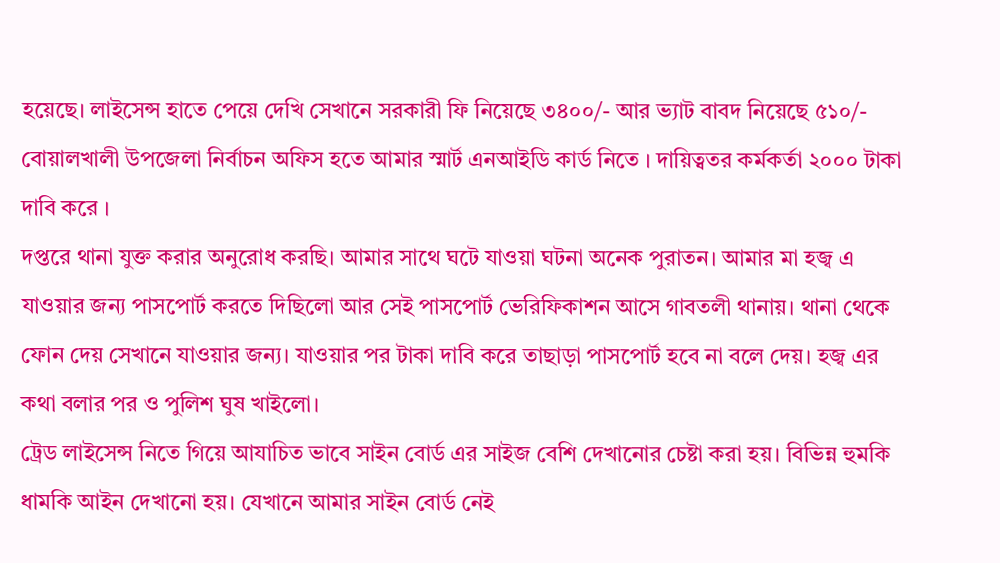হয়েছে। লাইসেন্স হাতে পেয়ে দেখি সেখানে সরকারী ফি নিয়েছে ৩৪০০/- আর ভ্যাট বাবদ নিয়েছে ৫১০/-
বোয়ালখালী উপজেলা নির্বাচন অফিস হতে আমার স্মার্ট এনআইডি কার্ড নিতে । দায়িত্বতর কর্মকর্তা ২০০০ টাকা দাবি করে ।
দপ্তরে থানা যুক্ত করার অনুরোধ করছি। আমার সাথে ঘটে যাওয়া ঘটনা অনেক পুরাতন। আমার মা হজ্ব এ যাওয়ার জন্য পাসপোর্ট করতে দিছিলো আর সেই পাসপোর্ট ভেরিফিকাশন আসে গাবতলী থানায়। থানা থেকে ফোন দেয় সেখানে যাওয়ার জন্য। যাওয়ার পর টাকা দাবি করে তাছাড়া পাসপোর্ট হবে না বলে দেয়। হজ্ব এর কথা বলার পর ও পুলিশ ঘুষ খাইলো।
ট্রেড লাইসেন্স নিতে গিয়ে আযাচিত ভাবে সাইন বোর্ড এর সাইজ বেশি দেখানোর চেষ্টা করা হয়। বিভিন্ন হুমকি ধামকি আইন দেখানো হয়। যেখানে আমার সাইন বোর্ড নেই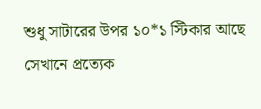শুধু সাটারের উপর ১০*১ স্টিকার আছে সেখানে প্রত্যেক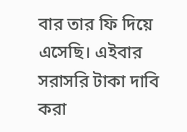বার তার ফি দিয়ে এসেছি। এইবার সরাসরি টাকা দাবি করা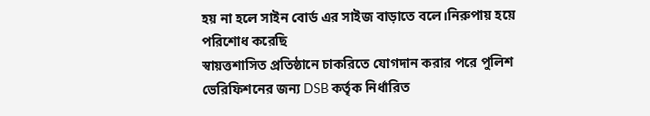হয় না হলে সাইন বোর্ড এর সাইজ বাড়াতে বলে।নিরুপায় হয়ে পরিশোধ করেছি
স্বায়ত্তশাসিত প্রতিষ্ঠানে চাকরিতে যোগদান করার পরে পুলিশ ভেরিফিশনের জন্য DSB কর্তৃক নির্ধারিত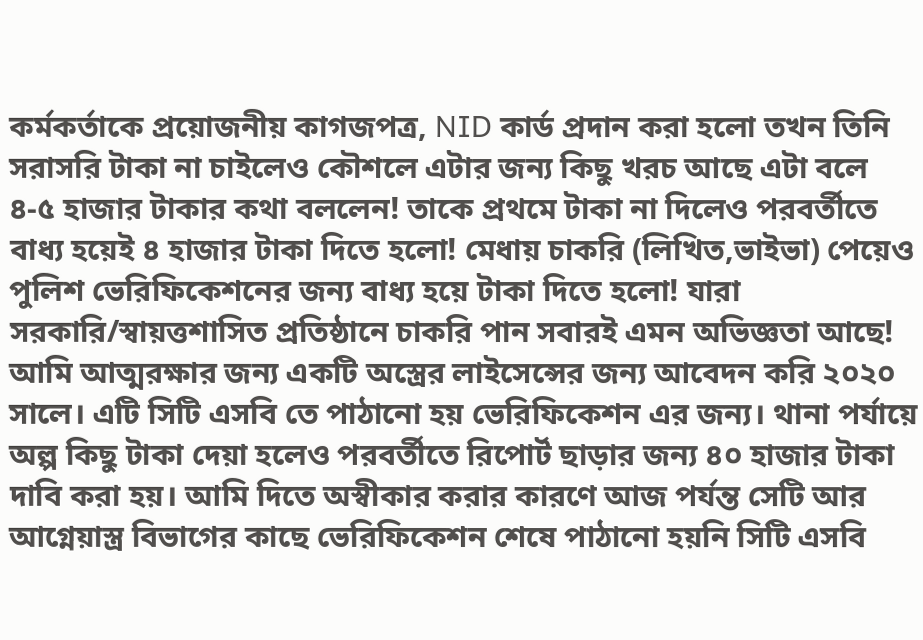কর্মকর্তাকে প্রয়োজনীয় কাগজপত্র, NID কার্ড প্রদান করা হলো তখন তিনি সরাসরি টাকা না চাইলেও কৌশলে এটার জন্য কিছু খরচ আছে এটা বলে ৪-৫ হাজার টাকার কথা বললেন! তাকে প্রথমে টাকা না দিলেও পরবর্তীতে বাধ্য হয়েই ৪ হাজার টাকা দিতে হলো! মেধায় চাকরি (লিখিত,ভাইভা) পেয়েও পুলিশ ভেরিফিকেশনের জন্য বাধ্য হয়ে টাকা দিতে হলো! যারা সরকারি/স্বায়ত্তশাসিত প্রতিষ্ঠানে চাকরি পান সবারই এমন অভিজ্ঞতা আছে!
আমি আত্মরক্ষার জন্য একটি অস্ত্রের লাইসেন্সের জন্য আবেদন করি ২০২০ সালে। এটি সিটি এসবি তে পাঠানো হয় ভেরিফিকেশন এর জন্য। থানা পর্যায়ে অল্প কিছু টাকা দেয়া হলেও পরবর্তীতে রিপোর্ট ছাড়ার জন্য ৪০ হাজার টাকা দাবি করা হয়। আমি দিতে অস্বীকার করার কারণে আজ পর্যন্ত সেটি আর আগ্নেয়াস্ত্র বিভাগের কাছে ভেরিফিকেশন শেষে পাঠানো হয়নি সিটি এসবি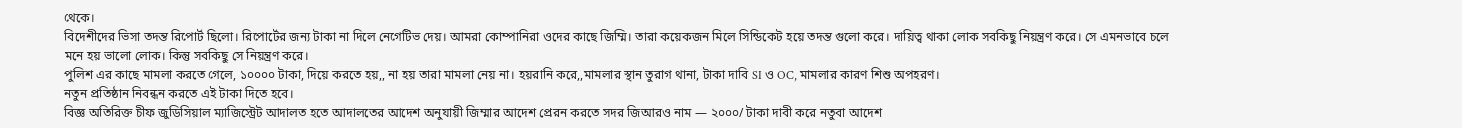থেকে।
বিদেশীদের ভিসা তদন্ত রিপোর্ট ছিলো। রিপোর্টের জন্য টাকা না দিলে নেগেটিভ দেয়। আমরা কোম্পানিরা ওদের কাছে জিম্মি। তারা কয়েকজন মিলে সিন্ডিকেট হয়ে তদন্ত গুলো করে। দায়িত্ব থাকা লোক সবকিছু নিয়ন্ত্রণ করে। সে এমনভাবে চলে মনে হয় ভালো লোক। কিন্তু সবকিছু সে নিয়ন্ত্রণ করে।
পুলিশ এর কাছে মামলা করতে গেলে, ১০০০০ টাকা, দিয়ে করতে হয়,, না হয় তারা মামলা নেয় না। হয়রানি করে,,মামলার স্থান তুরাগ থানা, টাকা দাবি SI ও OC, মামলার কারণ শিশু অপহরণ।
নতুন প্রতিষ্ঠান নিবন্ধন করতে এই টাকা দিতে হবে।
বিজ্ঞ অতিরিক্ত চীফ জুডিসিয়াল ম্যাজিস্ট্রেট আদালত হতে আদালতের আদেশ অনুযায়ী জিম্মার আদেশ প্রেরন করতে সদর জিআরও নাম — ২০০০/ টাকা দাবী করে নতুবা আদেশ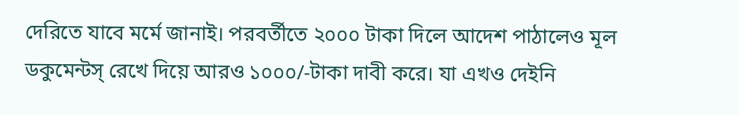দেরিতে যাবে মর্মে জানাই। পরবর্তীতে ২০০০ টাকা দিলে আদেশ পাঠালেও মূল ডকুমেন্টস্ রেখে দিয়ে আরও ১০০০/-টাকা দাবী করে। যা এখও দেইনি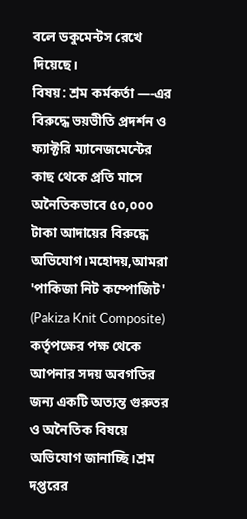বলে ডকুমেন্টস রেখে দিয়েছে।
বিষয়: শ্রম কর্মকর্তা —-এর বিরুদ্ধে ভয়ভীতি প্রদর্শন ও ফ্যাক্টরি ম্যানেজমেন্টের কাছ থেকে প্রতি মাসে অনৈতিকভাবে ৫০,০০০ টাকা আদায়ের বিরুদ্ধে অভিযোগ।মহোদয়,আমরা 'পাকিজা নিট কম্পোজিট' (Pakiza Knit Composite) কর্তৃপক্ষের পক্ষ থেকে আপনার সদয় অবগতির জন্য একটি অত্যন্ত গুরুতর ও অনৈতিক বিষয়ে অভিযোগ জানাচ্ছি।শ্রম দপ্তরের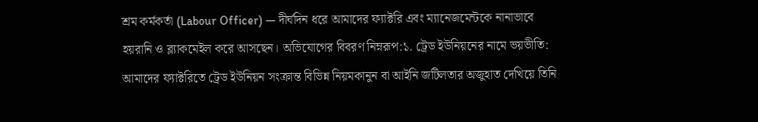শ্রম কর্মকর্তা (Labour Officer) — দীর্ঘদিন ধরে আমাদের ফ্যাক্টরি এবং ম্যানেজমেন্টকে নানাভাবে হয়রানি ও ব্ল্যাকমেইল করে আসছেন। অভিযোগের বিবরণ নিম্নরূপ:১. ট্রেড ইউনিয়নের নামে ভয়ভীতি: আমাদের ফ্যাক্টরিতে ট্রেড ইউনিয়ন সংক্রান্ত বিভিন্ন নিয়মকানুন বা আইনি জটিলতার অজুহাত দেখিয়ে তিনি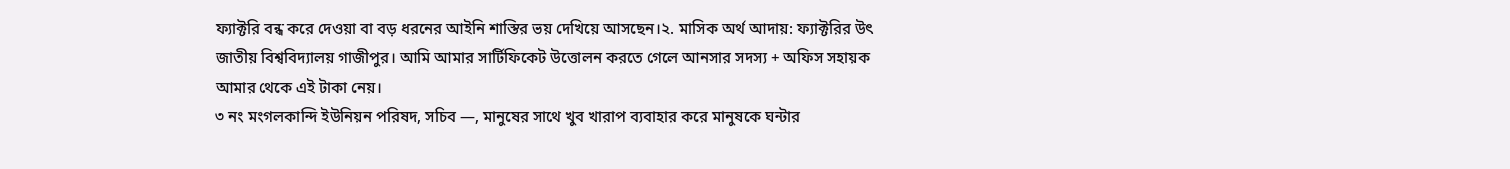ফ্যাক্টরি বন্ধ করে দেওয়া বা বড় ধরনের আইনি শাস্তির ভয় দেখিয়ে আসছেন।২. মাসিক অর্থ আদায়: ফ্যাক্টরির উৎ
জাতীয় বিশ্ববিদ্যালয় গাজীপুর। আমি আমার সার্টিফিকেট উত্তোলন করতে গেলে আনসার সদস্য + অফিস সহায়ক আমার থেকে এই টাকা নেয়।
৩ নং মংগলকান্দি ইউনিয়ন পরিষদ, সচিব —, মানুষের সাথে খুব খারাপ ব্যবাহার করে মানুষকে ঘন্টার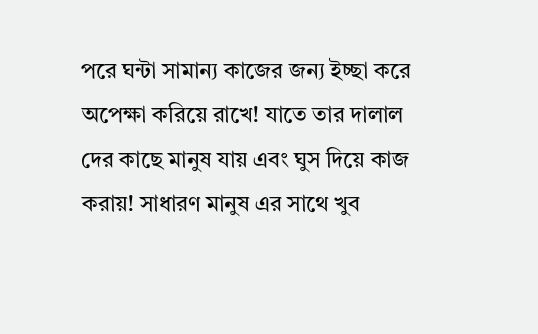পরে ঘন্টা সামান্য কাজের জন্য ইচ্ছা করে অপেক্ষা করিয়ে রাখে! যাতে তার দালাল দের কাছে মানুষ যায় এবং ঘুস দিয়ে কাজ করায়! সাধারণ মানুষ এর সাথে খুব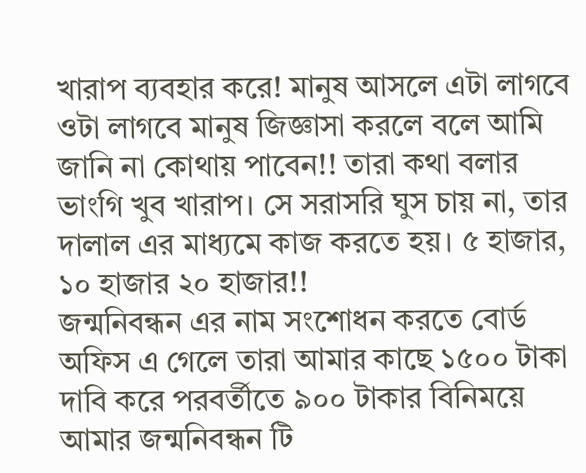খারাপ ব্যবহার করে! মানুষ আসলে এটা লাগবে ওটা লাগবে মানুষ জিজ্ঞাসা করলে বলে আমি জানি না কোথায় পাবেন!! তারা কথা বলার ভাংগি খুব খারাপ। সে সরাসরি ঘুস চায় না, তার দালাল এর মাধ্যমে কাজ করতে হয়। ৫ হাজার, ১০ হাজার ২০ হাজার!!
জন্মনিবন্ধন এর নাম সংশোধন করতে বোর্ড অফিস এ গেলে তারা আমার কাছে ১৫০০ টাকা দাবি করে পরবর্তীতে ৯০০ টাকার বিনিময়ে আমার জন্মনিবন্ধন টি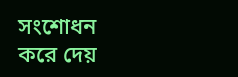সংশোধন করে দেয়